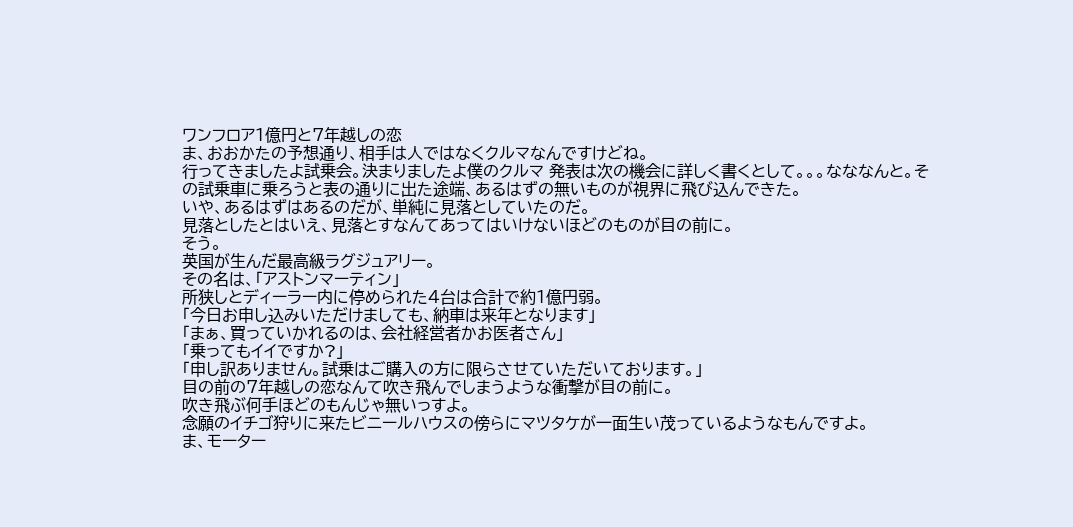ワンフロア1億円と7年越しの恋
ま、おおかたの予想通り、相手は人ではなくクルマなんですけどね。
行ってきましたよ試乗会。決まりましたよ僕のクルマ 発表は次の機会に詳しく書くとして。。。なななんと。その試乗車に乗ろうと表の通りに出た途端、あるはずの無いものが視界に飛び込んできた。
いや、あるはずはあるのだが、単純に見落としていたのだ。
見落としたとはいえ、見落とすなんてあってはいけないほどのものが目の前に。
そう。
英国が生んだ最高級ラグジュアリー。
その名は、「アストンマーティン」
所狭しとディーラー内に停められた4台は合計で約1億円弱。
「今日お申し込みいただけましても、納車は来年となります」
「まぁ、買っていかれるのは、会社経営者かお医者さん」
「乗ってもイイですか?」
「申し訳ありません。試乗はご購入の方に限らさせていただいております。」
目の前の7年越しの恋なんて吹き飛んでしまうような衝撃が目の前に。
吹き飛ぶ何手ほどのもんじゃ無いっすよ。
念願のイチゴ狩りに来たビニールハウスの傍らにマツタケが一面生い茂っているようなもんですよ。
ま、モーター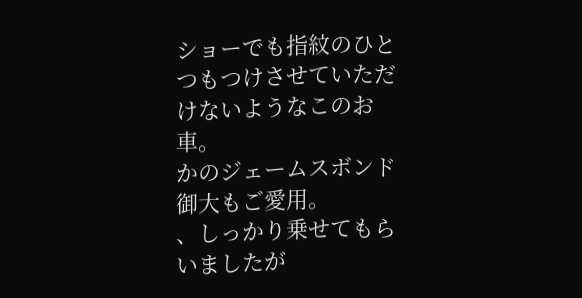ショーでも指紋のひとつもつけさせていただけないようなこのお車。
かのジェームスボンド御大もご愛用。
、しっかり乗せてもらいましたが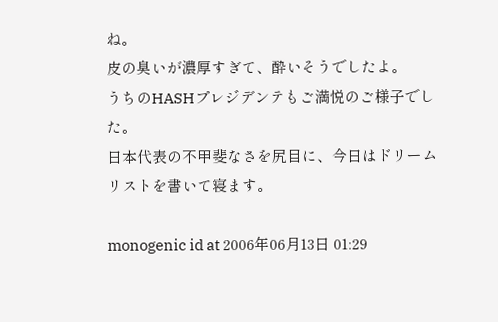ね。
皮の臭いが濃厚すぎて、酔いそうでしたよ。
うちのHASHプレジデンテもご満悦のご様子でした。
日本代表の不甲斐なさを尻目に、今日はドリームリストを書いて寝ます。

monogenic id at 2006年06月13日 01:29